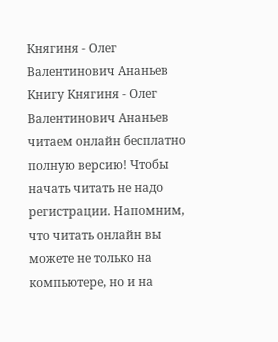Княгиня - Олег Валентинович Ананьев
Книгу Княгиня - Олег Валентинович Ананьев читаем онлайн бесплатно полную версию! Чтобы начать читать не надо регистрации. Напомним, что читать онлайн вы можете не только на компьютере, но и на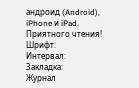андроид (Android), iPhone и iPad. Приятного чтения!
Шрифт:
Интервал:
Закладка:
Журнал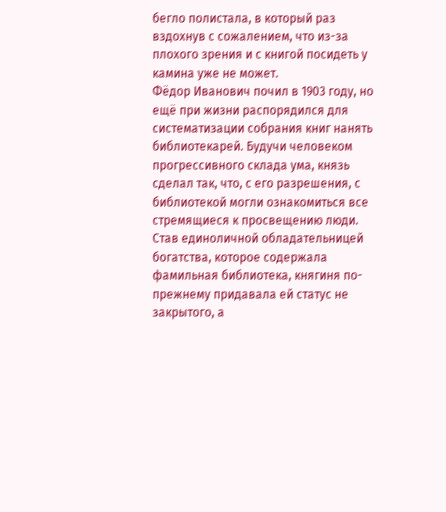бегло полистала, в который раз вздохнув с сожалением, что из-за плохого зрения и с книгой посидеть у камина уже не может.
Фёдор Иванович почил в 1903 году, но ещё при жизни распорядился для систематизации собрания книг нанять библиотекарей. Будучи человеком прогрессивного склада ума, князь сделал так, что, с его разрешения, с библиотекой могли ознакомиться все стремящиеся к просвещению люди.
Став единоличной обладательницей богатства, которое содержала фамильная библиотека, княгиня по-прежнему придавала ей статус не закрытого, а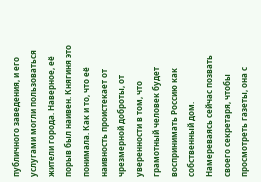публичного заведения, и его услугами могли пользоваться жители города. Наверное, её порыв был наивен. Княгиня это понимала. Как и то, что её наивность проистекает от чрезмерной доброты, от уверенности в том, что грамотный человек будет воспринимать Россию как собственный дом.
Намереваясь сейчас позвать своего секретаря, чтобы просмотреть газеты, она с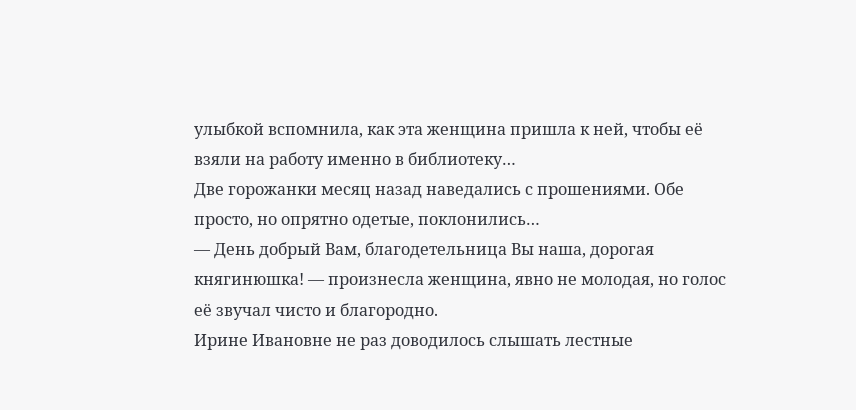улыбкой вспомнила, как эта женщина пришла к ней, чтобы её взяли на работу именно в библиотеку…
Две горожанки месяц назад наведались с прошениями. Обе просто, но опрятно одетые, поклонились…
— День добрый Вам, благодетельница Вы наша, дорогая княгинюшка! — произнесла женщина, явно не молодая, но голос её звучал чисто и благородно.
Ирине Ивановне не раз доводилось слышать лестные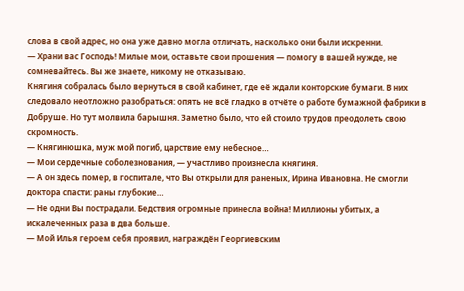слова в свой адрес, но она уже давно могла отличать, насколько они были искренни.
— Храни вас Господь! Милые мои, оставьте свои прошения — помогу в вашей нужде, не сомневайтесь. Вы же знаете, никому не отказываю.
Княгиня собралась было вернуться в свой кабинет, где её ждали конторские бумаги. В них следовало неотложно разобраться: опять не всё гладко в отчёте о работе бумажной фабрики в Добруше. Но тут молвила барышня. Заметно было, что ей стоило трудов преодолеть свою скромность.
— Княгинюшка, муж мой погиб, царствие ему небесное…
— Мои сердечные соболезнования, — участливо произнесла княгиня.
— А он здесь помер, в госпитале, что Вы открыли для раненых, Ирина Ивановна. Не смогли доктора спасти: раны глубокие…
— Не одни Вы пострадали. Бедствия огромные принесла война! Миллионы убитых, а искалеченных раза в два больше.
— Мой Илья героем себя проявил, награждён Георгиевским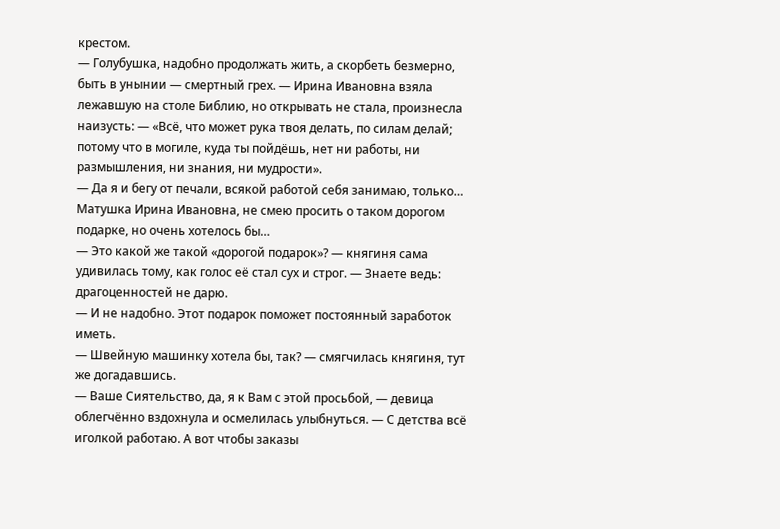крестом.
— Голубушка, надобно продолжать жить, а скорбеть безмерно, быть в унынии — смертный грех. — Ирина Ивановна взяла лежавшую на столе Библию, но открывать не стала, произнесла наизусть: — «Всё, что может рука твоя делать, по силам делай; потому что в могиле, куда ты пойдёшь, нет ни работы, ни размышления, ни знания, ни мудрости».
— Да я и бегу от печали, всякой работой себя занимаю, только… Матушка Ирина Ивановна, не смею просить о таком дорогом подарке, но очень хотелось бы…
— Это какой же такой «дорогой подарок»? — княгиня сама удивилась тому, как голос её стал сух и строг. — Знаете ведь: драгоценностей не дарю.
— И не надобно. Этот подарок поможет постоянный заработок иметь.
— Швейную машинку хотела бы, так? — смягчилась княгиня, тут же догадавшись.
— Ваше Сиятельство, да, я к Вам с этой просьбой, — девица облегчённо вздохнула и осмелилась улыбнуться. — С детства всё иголкой работаю. А вот чтобы заказы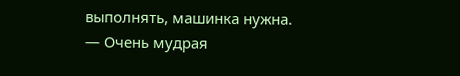выполнять, машинка нужна.
— Очень мудрая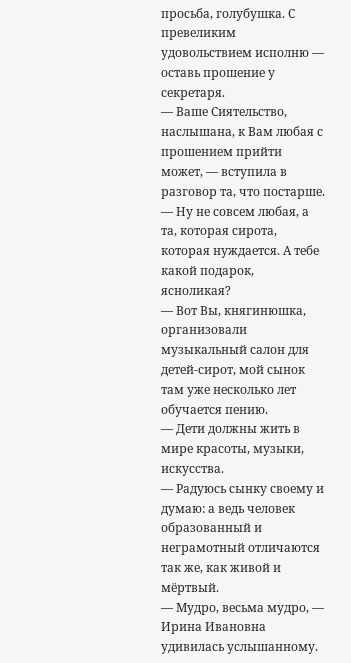просьба, голубушка. С превеликим удовольствием исполню — оставь прошение у секретаря.
— Ваше Сиятельство, наслышана, к Вам любая с прошением прийти может, — вступила в разговор та, что постарше.
— Ну не совсем любая, а та, которая сирота, которая нуждается. А тебе какой подарок, ясноликая?
— Вот Вы, княгинюшка, организовали музыкальный салон для детей-сирот, мой сынок там уже несколько лет обучается пению.
— Дети должны жить в мире красоты, музыки, искусства.
— Радуюсь сынку своему и думаю: а ведь человек образованный и неграмотный отличаются так же, как живой и мёртвый.
— Мудро, весьма мудро, — Ирина Ивановна удивилась услышанному.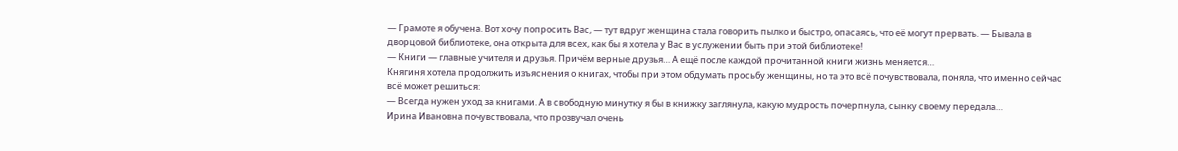— Грамоте я обучена. Вот хочу попросить Вас, — тут вдруг женщина стала говорить пылко и быстро, опасаясь, что её могут прервать. — Бывала в дворцовой библиотеке, она открыта для всех, как бы я хотела у Вас в услужении быть при этой библиотеке!
— Книги — главные учителя и друзья. Причём верные друзья… А ещё после каждой прочитанной книги жизнь меняется…
Княгиня хотела продолжить изъяснения о книгах, чтобы при этом обдумать просьбу женщины, но та это всё почувствовала, поняла, что именно сейчас всё может решиться:
— Всегда нужен уход за книгами. А в свободную минутку я бы в книжку заглянула, какую мудрость почерпнула, сынку своему передала…
Ирина Ивановна почувствовала, что прозвучал очень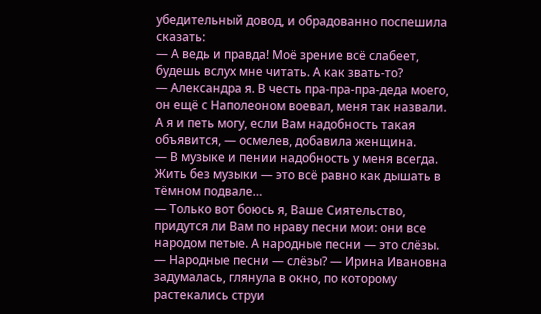убедительный довод, и обрадованно поспешила сказать:
— А ведь и правда! Моё зрение всё слабеет, будешь вслух мне читать. А как звать-то?
— Александра я. В честь пра-пра-пра-деда моего, он ещё с Наполеоном воевал, меня так назвали. А я и петь могу, если Вам надобность такая объявится, — осмелев, добавила женщина.
— В музыке и пении надобность у меня всегда. Жить без музыки — это всё равно как дышать в тёмном подвале…
— Только вот боюсь я, Ваше Сиятельство, придутся ли Вам по нраву песни мои: они все народом петые. А народные песни — это слёзы.
— Народные песни — слёзы? — Ирина Ивановна задумалась, глянула в окно, по которому растекались струи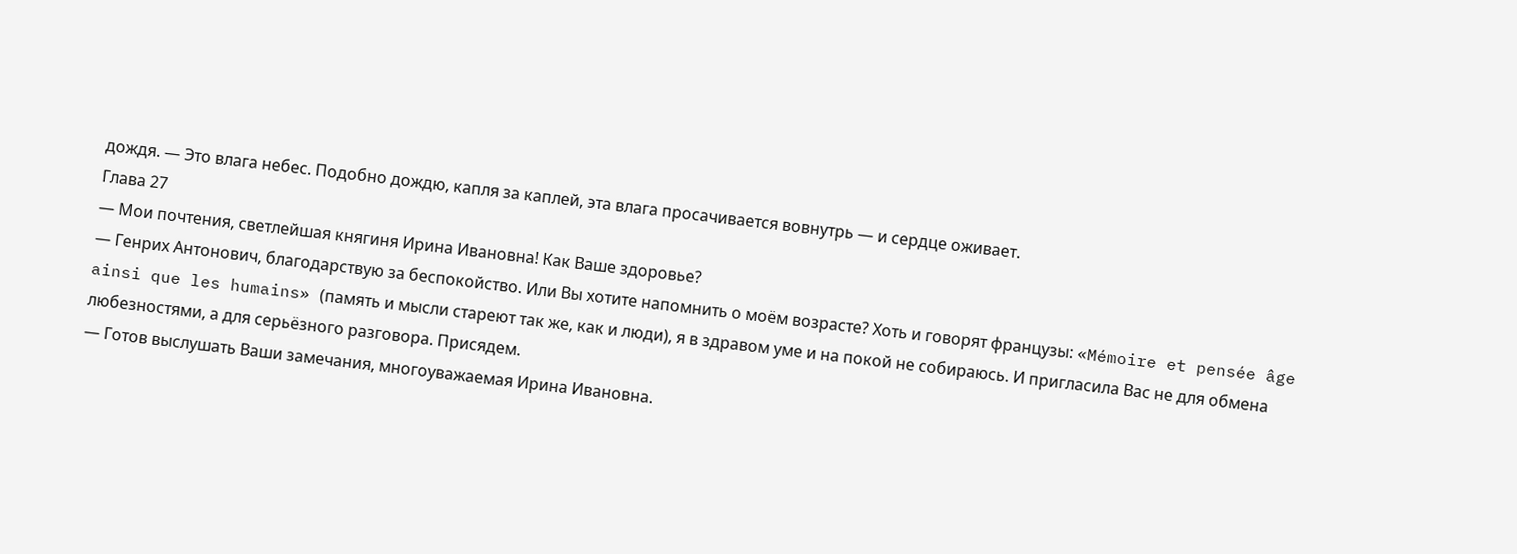дождя. — Это влага небес. Подобно дождю, капля за каплей, эта влага просачивается вовнутрь — и сердце оживает.
Глава 27
— Мои почтения, светлейшая княгиня Ирина Ивановна! Как Ваше здоровье?
— Генрих Антонович, благодарствую за беспокойство. Или Вы хотите напомнить о моём возрасте? Хоть и говорят французы: «Mémoire et pensée âge ainsi que les humains» (память и мысли стареют так же, как и люди), я в здравом уме и на покой не собираюсь. И пригласила Вас не для обмена любезностями, а для серьёзного разговора. Присядем.
— Готов выслушать Ваши замечания, многоуважаемая Ирина Ивановна.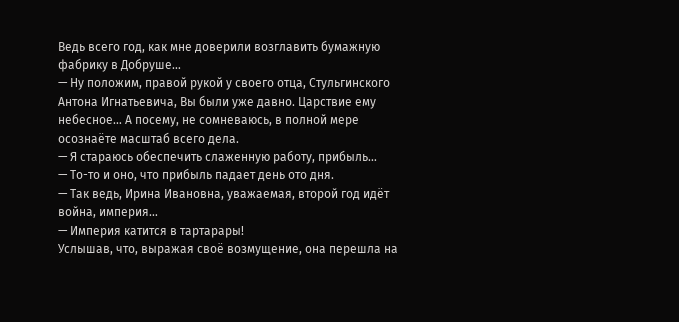Ведь всего год, как мне доверили возглавить бумажную фабрику в Добруше…
— Ну положим, правой рукой у своего отца, Стульгинского Антона Игнатьевича, Вы были уже давно. Царствие ему небесное… А посему, не сомневаюсь, в полной мере осознаёте масштаб всего дела.
— Я стараюсь обеспечить слаженную работу, прибыль…
— То-то и оно, что прибыль падает день ото дня.
— Так ведь, Ирина Ивановна, уважаемая, второй год идёт война, империя…
— Империя катится в тартарары!
Услышав, что, выражая своё возмущение, она перешла на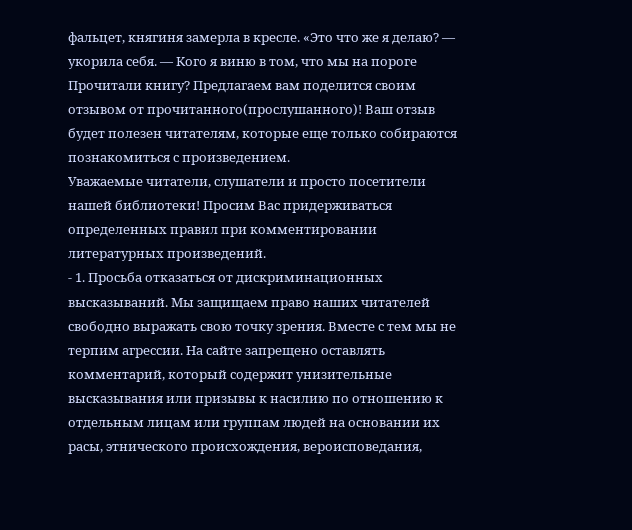фальцет, княгиня замерла в кресле. «Это что же я делаю? — укорила себя. — Кого я виню в том, что мы на пороге
Прочитали книгу? Предлагаем вам поделится своим отзывом от прочитанного(прослушанного)! Ваш отзыв будет полезен читателям, которые еще только собираются познакомиться с произведением.
Уважаемые читатели, слушатели и просто посетители нашей библиотеки! Просим Вас придерживаться определенных правил при комментировании литературных произведений.
- 1. Просьба отказаться от дискриминационных высказываний. Мы защищаем право наших читателей свободно выражать свою точку зрения. Вместе с тем мы не терпим агрессии. На сайте запрещено оставлять комментарий, который содержит унизительные высказывания или призывы к насилию по отношению к отдельным лицам или группам людей на основании их расы, этнического происхождения, вероисповедания,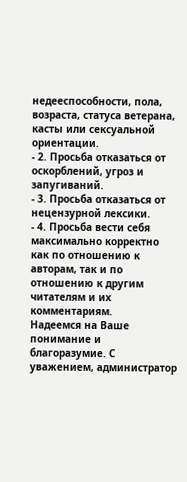недееспособности, пола, возраста, статуса ветерана, касты или сексуальной ориентации.
- 2. Просьба отказаться от оскорблений, угроз и запугиваний.
- 3. Просьба отказаться от нецензурной лексики.
- 4. Просьба вести себя максимально корректно как по отношению к авторам, так и по отношению к другим читателям и их комментариям.
Надеемся на Ваше понимание и благоразумие. С уважением, администратор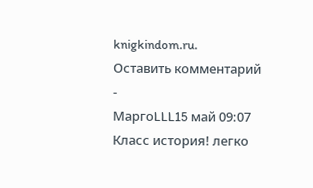knigkindom.ru.
Оставить комментарий
-
МаргоLLL15 май 09:07
Класс история! легко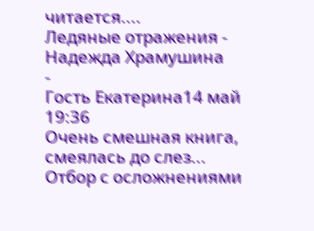читается....
Ледяные отражения - Надежда Храмушина
-
Гость Екатерина14 май 19:36
Очень смешная книга, смеялась до слез...
Отбор с осложнениями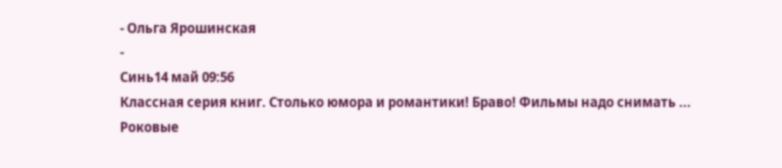- Ольга Ярошинская
-
Синь14 май 09:56
Классная серия книг. Столько юмора и романтики! Браво! Фильмы надо снимать ...
Роковые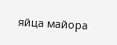яйца майора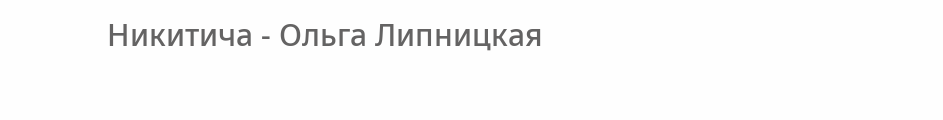Никитича - Ольга Липницкая